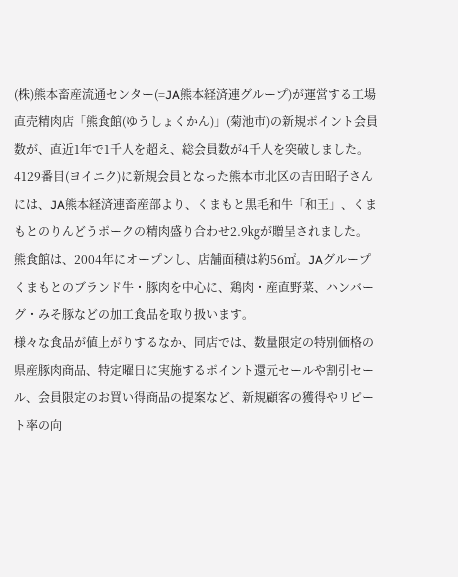(株)熊本畜産流通センター(=JA熊本経済連グループ)が運営する工場直売精肉店「熊食館(ゆうしょくかん)」(菊池市)の新規ポイント会員数が、直近1年で1千人を超え、総会員数が4千人を突破しました。4129番目(ヨイニク)に新規会員となった熊本市北区の吉田昭子さんには、JA熊本経済連畜産部より、くまもと黒毛和牛「和王」、くまもとのりんどうポークの精肉盛り合わせ2.9㎏が贈呈されました。
熊食館は、2004年にオープンし、店舗面積は約56㎡。JAグループくまもとのブランド牛・豚肉を中心に、鶏肉・産直野菜、ハンバーグ・みそ豚などの加工食品を取り扱います。
様々な食品が値上がりするなか、同店では、数量限定の特別価格の県産豚肉商品、特定曜日に実施するポイント還元セールや割引セール、会員限定のお買い得商品の提案など、新規顧客の獲得やリピート率の向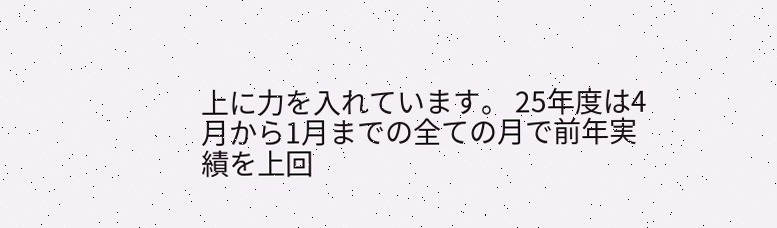上に力を入れています。 25年度は4月から1月までの全ての月で前年実績を上回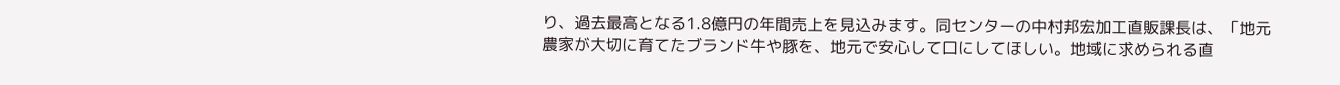り、過去最高となる1.8億円の年間売上を見込みます。同センターの中村邦宏加工直販課長は、「地元農家が大切に育てたブランド牛や豚を、地元で安心して口にしてほしい。地域に求められる直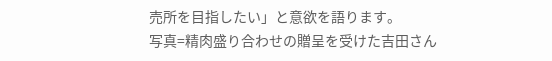売所を目指したい」と意欲を語ります。
写真=精肉盛り合わせの贈呈を受けた吉田さん